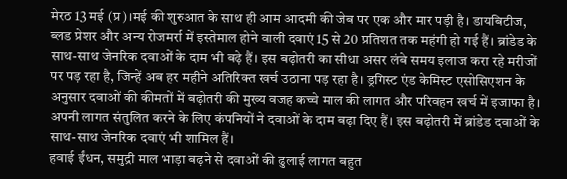मेरठ 13 मई (प्र)।मई की शुरुआत के साथ ही आम आदमी की जेब पर एक और मार पड़ी है। डायबिटीज, ब्लड प्रेशर और अन्य रोजमर्रा में इस्तेमाल होने वाली दवाएं 15 से 20 प्रतिशत तक महंगी हो गई हैं। ब्रांडेड के साथ-साथ जेनरिक दवाओं के दाम भी बढ़े हैं। इस बढ़ोतरी का सीधा असर लंबे समय इलाज करा रहे मरीजों पर पड़ रहा है, जिन्हें अब हर महीने अतिरिक्त खर्च उठाना पड़ रहा है। ड्रगिस्ट एंड केमिस्ट एसोसिएशन के अनुसार दवाओं की कीमतों में बढ़ोतरी की मुख्य वजह कच्चे माल की लागत और परिवहन खर्च में इजाफा है। अपनी लागत संतुलित करने के लिए कंपनियों ने दवाओं के दाम बढ़ा दिए हैं। इस बढ़ोतरी में ब्रांडेड दवाओं के साथ-साथ जेनरिक दवाएं भी शामिल हैं।
हवाई ईंधन, समुद्री माल भाड़ा बढ़ने से दवाओं की ढुलाई लागत बहुत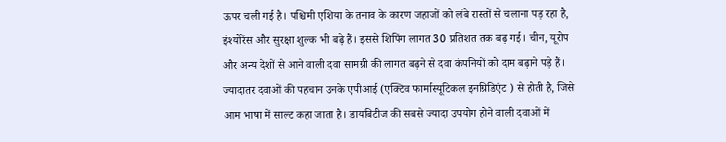ऊपर चली गई है। पश्चिमी एशिया के तनाव के कारण जहाजों को लंबे रास्तों से चलाना पड़ रहा है, इंश्योरेंस और सुरक्षा शुल्क भी बढ़े हैं। इससे शिपिंग लागत 30 प्रतिशत तक बढ़ गई। चीन, यूरोप और अन्य देशों से आने वाली दवा सामग्री की लागत बढ़ने से दवा कंपनियों को दाम बढ़ाने पड़े हैं। ज्यादातर दवाओं की पहचान उनके एपीआई (एक्टिव फार्मास्यूटिकल इनग्रिडिएंट ) से होती है, जिसे आम भाषा में साल्ट कहा जाता है। डायबिटीज की सबसे ज्यादा उपयोग होने वाली दवाओं में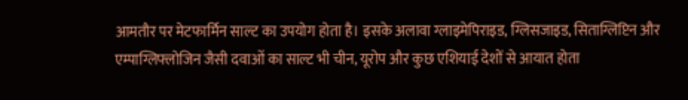आमतौर पर मेटफार्मिन साल्ट का उपयोग होता है। इसके अलावा ग्लाइमेपिराइड, ग्लिसजाइड, सिताग्लिप्टिन और एम्पाग्लिफ्लोजिन जैसी दवाओं का साल्ट भी चीन, यूरोप और कुछ एशियाई देशों से आयात होता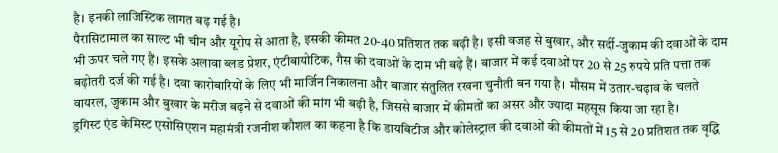है। इनकी लाजिस्टिक लागत बढ़ गई है।
पैरासिटामाल का साल्ट भी चीन और यूरोप से आता है, इसकी कीमत 20-40 प्रतिशत तक बढ़ी है। इसी वजह से बुखार, और सर्दी-जुकाम की दवाओं के दाम भी ऊपर चले गए हैं। इसके अलावा ब्लड प्रेशर, एंटीबायोटिक, गैस की दवाओं के दाम भी बढ़े हैं। बाजार में कई दवाओं पर 20 से 25 रुपये प्रति पत्ता तक बढ़ोतरी दर्ज की गई है। दवा कारोबारियों के लिए भी मार्जिन निकालना और बाजार संतुलित रखना चुनौती बन गया है। मौसम में उतार-चढ़ाव के चलते वायरल, जुकाम और बुखार के मरीज बढ़ने से दवाओं की मांग भी बढ़ी है, जिससे बाजार में कीमतों का असर और ज्यादा महसूस किया जा रहा है।
ड्रगिस्ट एंड केमिस्ट एसोसिएशन महामंत्री रजनीश कौशल का कहना है कि डायबिटीज और कोलेस्ट्राल की दवाओं की कीमतों में 15 से 20 प्रतिशत तक वृद्धि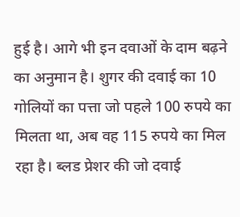हुई है। आगे भी इन दवाओं के दाम बढ़ने का अनुमान है। शुगर की दवाई का 10 गोलियों का पत्ता जो पहले 100 रुपये का मिलता था, अब वह 115 रुपये का मिल रहा है। ब्लड प्रेशर की जो दवाई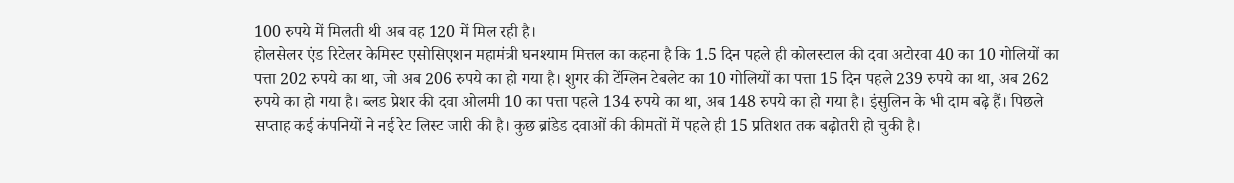100 रुपये में मिलती थी अब वह 120 में मिल रही है।
होलसेलर एंड रिटेलर केमिस्ट एसोसिएशन महामंत्री घनश्याम मित्तल का कहना है कि 1.5 दिन पहले ही कोलस्टाल की दवा अटोरवा 40 का 10 गोलियों का पत्ता 202 रुपये का था, जो अब 206 रुपये का हो गया है। शुगर की टेंग्लिन टेबलेट का 10 गोलियों का पत्ता 15 दिन पहले 239 रुपये का था, अब 262 रुपये का हो गया है। ब्लड प्रेशर की दवा ओलमी 10 का पत्ता पहले 134 रुपये का था, अब 148 रुपये का हो गया है। इंसुलिन के भी दाम बढ़े हैं। पिछले सप्ताह कई कंपनियों ने नई रेट लिस्ट जारी की है। कुछ ब्रांडेड दवाओं की कीमतों में पहले ही 15 प्रतिशत तक बढ़ोतरी हो चुकी है।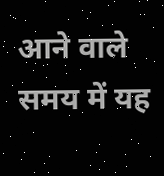आने वाले समय में यह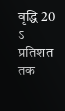वृद्धि 20 ऽ प्रतिशत तक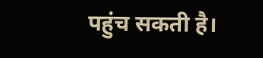पहुंच सकती है।